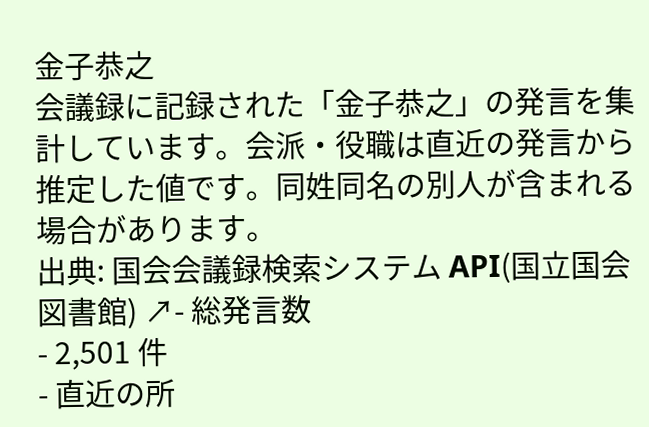金子恭之
会議録に記録された「金子恭之」の発言を集計しています。会派・役職は直近の発言から推定した値です。同姓同名の別人が含まれる場合があります。
出典: 国会会議録検索システム API(国立国会図書館) ↗- 総発言数
- 2,501 件
- 直近の所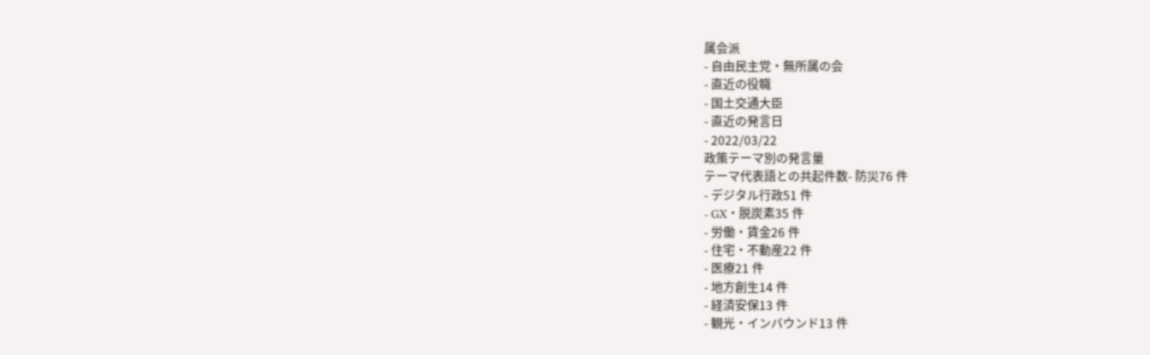属会派
- 自由民主党・無所属の会
- 直近の役職
- 国土交通大臣
- 直近の発言日
- 2022/03/22
政策テーマ別の発言量
テーマ代表語との共起件数- 防災76 件
- デジタル行政51 件
- GX・脱炭素35 件
- 労働・賃金26 件
- 住宅・不動産22 件
- 医療21 件
- 地方創生14 件
- 経済安保13 件
- 観光・インバウンド13 件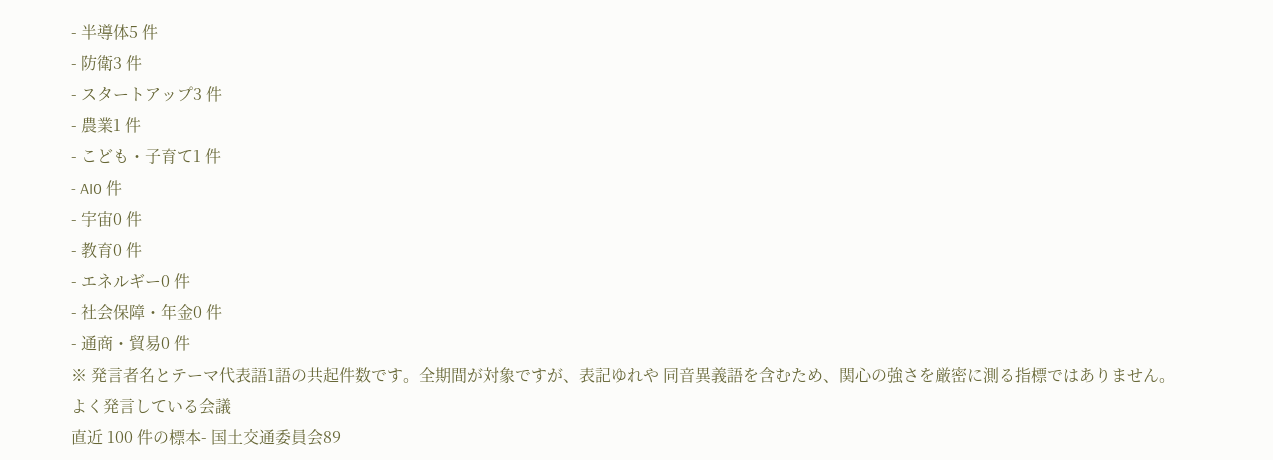- 半導体5 件
- 防衛3 件
- スタートアップ3 件
- 農業1 件
- こども・子育て1 件
- AI0 件
- 宇宙0 件
- 教育0 件
- エネルギー0 件
- 社会保障・年金0 件
- 通商・貿易0 件
※ 発言者名とテーマ代表語1語の共起件数です。全期間が対象ですが、表記ゆれや 同音異義語を含むため、関心の強さを厳密に測る指標ではありません。
よく発言している会議
直近 100 件の標本- 国土交通委員会89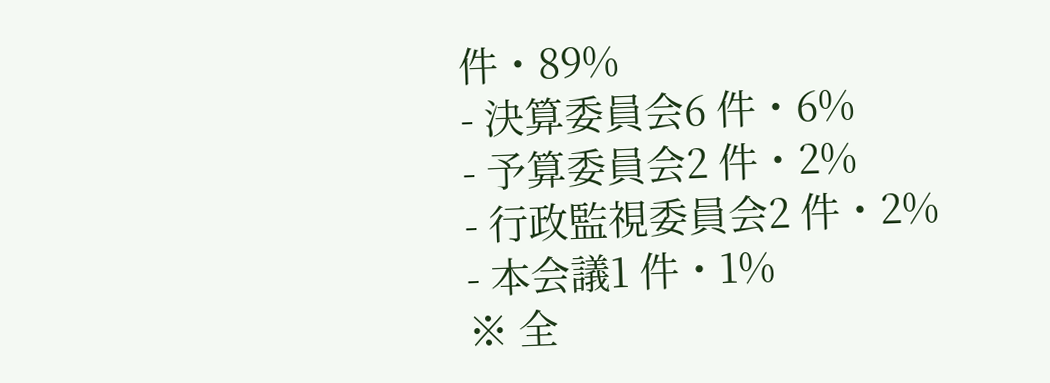件・89%
- 決算委員会6 件・6%
- 予算委員会2 件・2%
- 行政監視委員会2 件・2%
- 本会議1 件・1%
※ 全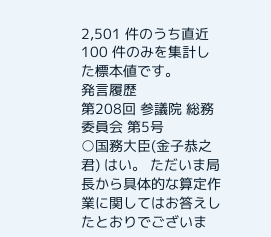2,501 件のうち直近 100 件のみを集計した標本値です。
発言履歴
第208回 参議院 総務委員会 第5号
○国務大臣(金子恭之君) はい。 ただいま局長から具体的な算定作業に関してはお答えしたとおりでございま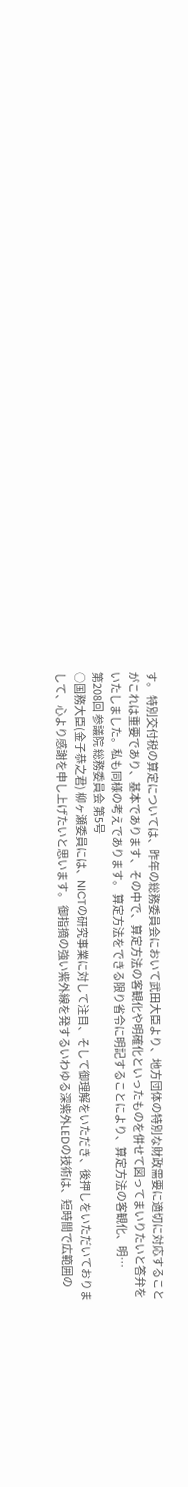す。 特別交付税の算定については、昨年の総務委員会において武田大臣より、地方団体の特別な財政需要に適切に対応することがこれは重要であり、基本であります、その中で、算定方法の客観化や明確化といったものを併せて図ってまいりたいと答弁をいたしました。私も同様の考えであります。 算定方法をできる限り省令に明記することにより、算定方法の客観化、明…
第208回 参議院 総務委員会 第5号
○国務大臣(金子恭之君) 柳ヶ瀬委員には、NICTの研究事業に対して注目、そして御理解をいただき、後押しをいただいておりまして、心より感謝を申し上げたいと思います。 御指摘の強い紫外線を発するいわゆる深紫外LEDの技術は、短時間で広範囲の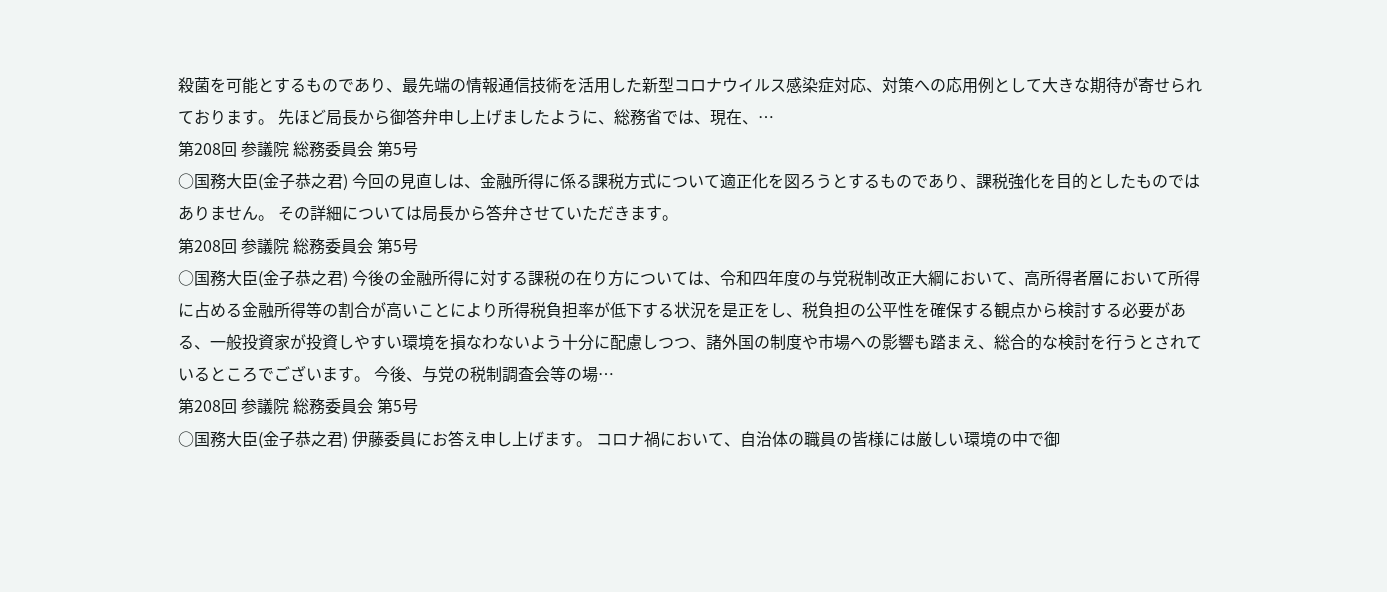殺菌を可能とするものであり、最先端の情報通信技術を活用した新型コロナウイルス感染症対応、対策への応用例として大きな期待が寄せられております。 先ほど局長から御答弁申し上げましたように、総務省では、現在、…
第208回 参議院 総務委員会 第5号
○国務大臣(金子恭之君) 今回の見直しは、金融所得に係る課税方式について適正化を図ろうとするものであり、課税強化を目的としたものではありません。 その詳細については局長から答弁させていただきます。
第208回 参議院 総務委員会 第5号
○国務大臣(金子恭之君) 今後の金融所得に対する課税の在り方については、令和四年度の与党税制改正大綱において、高所得者層において所得に占める金融所得等の割合が高いことにより所得税負担率が低下する状況を是正をし、税負担の公平性を確保する観点から検討する必要がある、一般投資家が投資しやすい環境を損なわないよう十分に配慮しつつ、諸外国の制度や市場への影響も踏まえ、総合的な検討を行うとされているところでございます。 今後、与党の税制調査会等の場…
第208回 参議院 総務委員会 第5号
○国務大臣(金子恭之君) 伊藤委員にお答え申し上げます。 コロナ禍において、自治体の職員の皆様には厳しい環境の中で御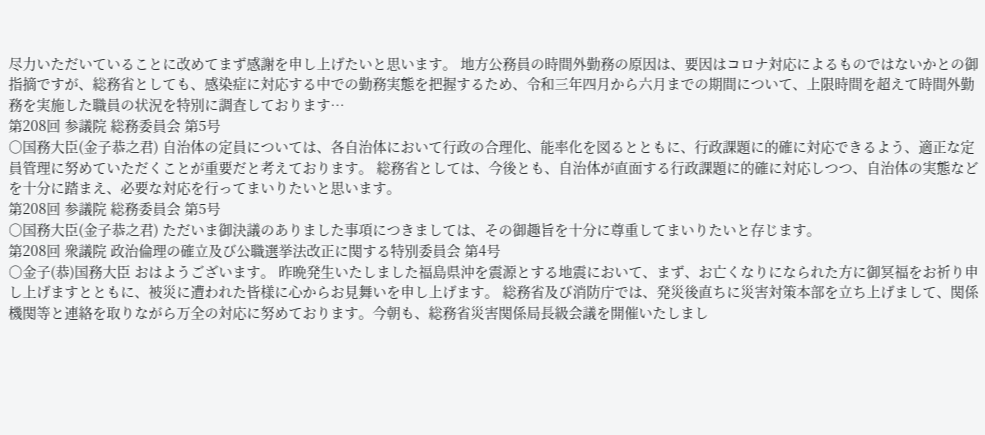尽力いただいていることに改めてまず感謝を申し上げたいと思います。 地方公務員の時間外勤務の原因は、要因はコロナ対応によるものではないかとの御指摘ですが、総務省としても、感染症に対応する中での勤務実態を把握するため、令和三年四月から六月までの期間について、上限時間を超えて時間外勤務を実施した職員の状況を特別に調査しております…
第208回 参議院 総務委員会 第5号
○国務大臣(金子恭之君) 自治体の定員については、各自治体において行政の合理化、能率化を図るとともに、行政課題に的確に対応できるよう、適正な定員管理に努めていただくことが重要だと考えております。 総務省としては、今後とも、自治体が直面する行政課題に的確に対応しつつ、自治体の実態などを十分に踏まえ、必要な対応を行ってまいりたいと思います。
第208回 参議院 総務委員会 第5号
○国務大臣(金子恭之君) ただいま御決議のありました事項につきましては、その御趣旨を十分に尊重してまいりたいと存じます。
第208回 衆議院 政治倫理の確立及び公職選挙法改正に関する特別委員会 第4号
○金子(恭)国務大臣 おはようございます。 昨晩発生いたしました福島県沖を震源とする地震において、まず、お亡くなりになられた方に御冥福をお祈り申し上げますとともに、被災に遭われた皆様に心からお見舞いを申し上げます。 総務省及び消防庁では、発災後直ちに災害対策本部を立ち上げまして、関係機関等と連絡を取りながら万全の対応に努めております。今朝も、総務省災害関係局長級会議を開催いたしまし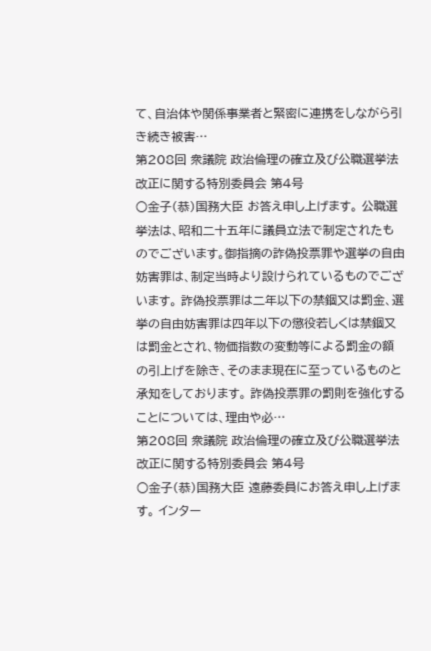て、自治体や関係事業者と緊密に連携をしながら引き続き被害…
第208回 衆議院 政治倫理の確立及び公職選挙法改正に関する特別委員会 第4号
○金子(恭)国務大臣 お答え申し上げます。 公職選挙法は、昭和二十五年に議員立法で制定されたものでございます。御指摘の詐偽投票罪や選挙の自由妨害罪は、制定当時より設けられているものでございます。 詐偽投票罪は二年以下の禁錮又は罰金、選挙の自由妨害罪は四年以下の懲役若しくは禁錮又は罰金とされ、物価指数の変動等による罰金の額の引上げを除き、そのまま現在に至っているものと承知をしております。 詐偽投票罪の罰則を強化することについては、理由や必…
第208回 衆議院 政治倫理の確立及び公職選挙法改正に関する特別委員会 第4号
○金子(恭)国務大臣 遠藤委員にお答え申し上げます。 インター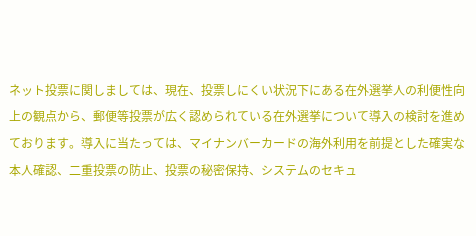ネット投票に関しましては、現在、投票しにくい状況下にある在外選挙人の利便性向上の観点から、郵便等投票が広く認められている在外選挙について導入の検討を進めております。導入に当たっては、マイナンバーカードの海外利用を前提とした確実な本人確認、二重投票の防止、投票の秘密保持、システムのセキュ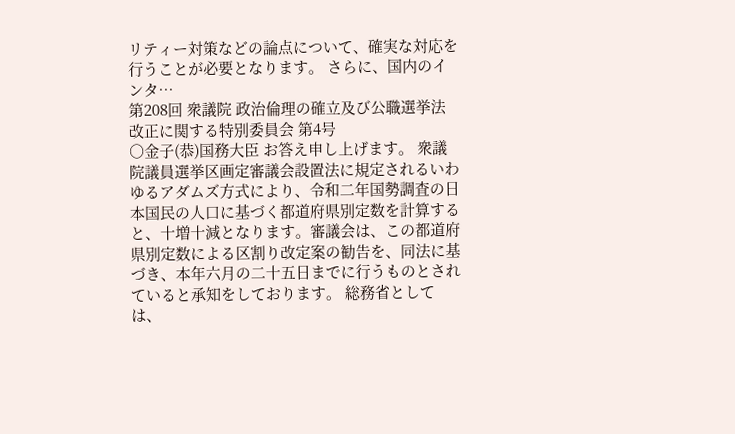リティー対策などの論点について、確実な対応を行うことが必要となります。 さらに、国内のインタ…
第208回 衆議院 政治倫理の確立及び公職選挙法改正に関する特別委員会 第4号
○金子(恭)国務大臣 お答え申し上げます。 衆議院議員選挙区画定審議会設置法に規定されるいわゆるアダムズ方式により、令和二年国勢調査の日本国民の人口に基づく都道府県別定数を計算すると、十増十減となります。審議会は、この都道府県別定数による区割り改定案の勧告を、同法に基づき、本年六月の二十五日までに行うものとされていると承知をしております。 総務省としては、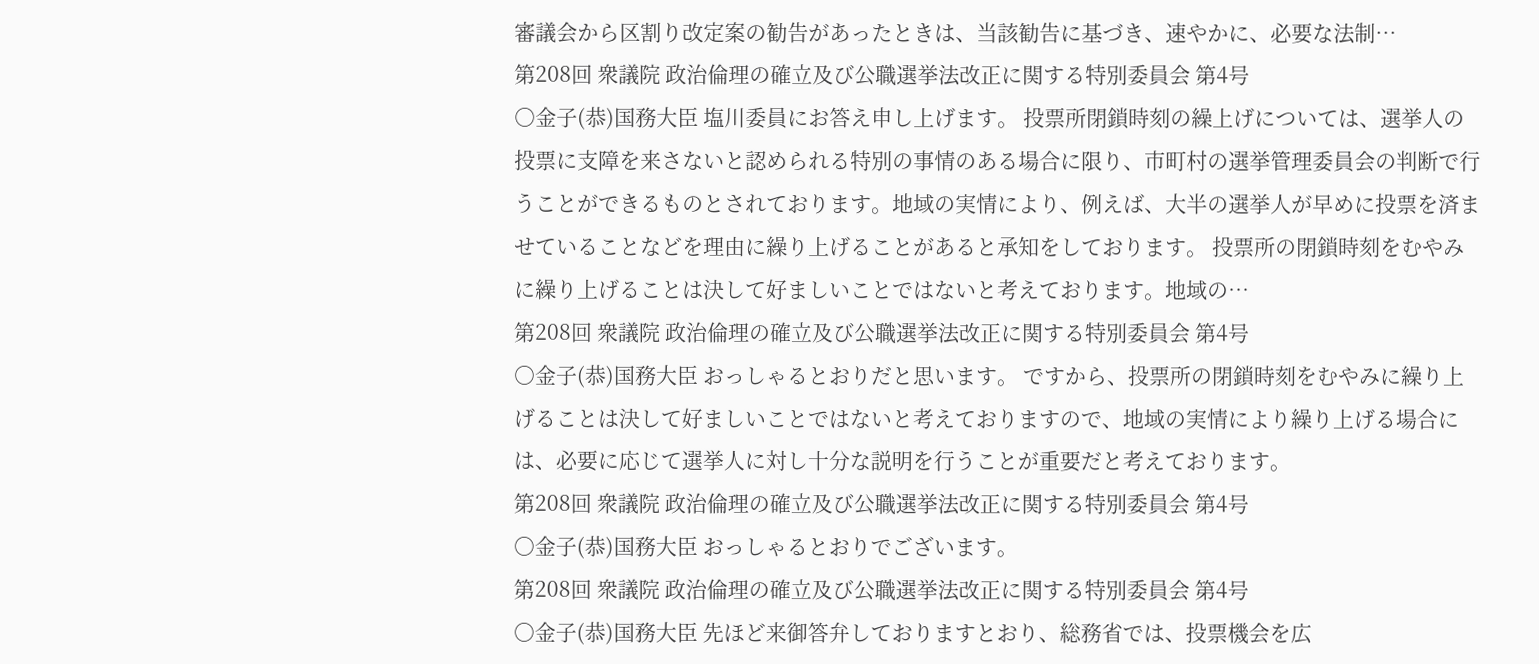審議会から区割り改定案の勧告があったときは、当該勧告に基づき、速やかに、必要な法制…
第208回 衆議院 政治倫理の確立及び公職選挙法改正に関する特別委員会 第4号
○金子(恭)国務大臣 塩川委員にお答え申し上げます。 投票所閉鎖時刻の繰上げについては、選挙人の投票に支障を来さないと認められる特別の事情のある場合に限り、市町村の選挙管理委員会の判断で行うことができるものとされております。地域の実情により、例えば、大半の選挙人が早めに投票を済ませていることなどを理由に繰り上げることがあると承知をしております。 投票所の閉鎖時刻をむやみに繰り上げることは決して好ましいことではないと考えております。地域の…
第208回 衆議院 政治倫理の確立及び公職選挙法改正に関する特別委員会 第4号
○金子(恭)国務大臣 おっしゃるとおりだと思います。 ですから、投票所の閉鎖時刻をむやみに繰り上げることは決して好ましいことではないと考えておりますので、地域の実情により繰り上げる場合には、必要に応じて選挙人に対し十分な説明を行うことが重要だと考えております。
第208回 衆議院 政治倫理の確立及び公職選挙法改正に関する特別委員会 第4号
○金子(恭)国務大臣 おっしゃるとおりでございます。
第208回 衆議院 政治倫理の確立及び公職選挙法改正に関する特別委員会 第4号
○金子(恭)国務大臣 先ほど来御答弁しておりますとおり、総務省では、投票機会を広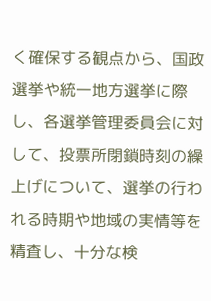く確保する観点から、国政選挙や統一地方選挙に際し、各選挙管理委員会に対して、投票所閉鎖時刻の繰上げについて、選挙の行われる時期や地域の実情等を精査し、十分な検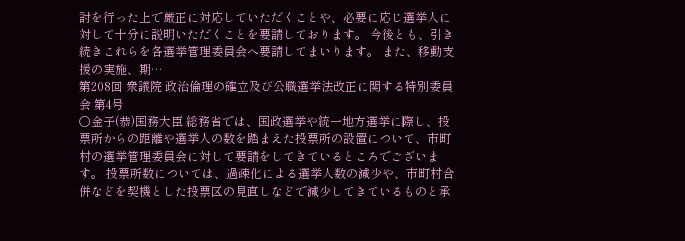討を行った上で厳正に対応していただくことや、必要に応じ選挙人に対して十分に説明いただくことを要請しております。 今後とも、引き続きこれらを各選挙管理委員会へ要請してまいります。 また、移動支援の実施、期…
第208回 衆議院 政治倫理の確立及び公職選挙法改正に関する特別委員会 第4号
○金子(恭)国務大臣 総務省では、国政選挙や統一地方選挙に際し、投票所からの距離や選挙人の数を踏まえた投票所の設置について、市町村の選挙管理委員会に対して要請をしてきているところでございます。 投票所数については、過疎化による選挙人数の減少や、市町村合併などを契機とした投票区の見直しなどで減少してきているものと承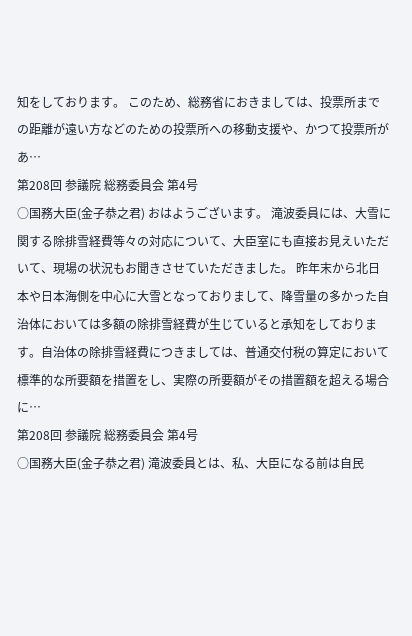知をしております。 このため、総務省におきましては、投票所までの距離が遠い方などのための投票所への移動支援や、かつて投票所があ…
第208回 参議院 総務委員会 第4号
○国務大臣(金子恭之君) おはようございます。 滝波委員には、大雪に関する除排雪経費等々の対応について、大臣室にも直接お見えいただいて、現場の状況もお聞きさせていただきました。 昨年末から北日本や日本海側を中心に大雪となっておりまして、降雪量の多かった自治体においては多額の除排雪経費が生じていると承知をしております。自治体の除排雪経費につきましては、普通交付税の算定において標準的な所要額を措置をし、実際の所要額がその措置額を超える場合に…
第208回 参議院 総務委員会 第4号
○国務大臣(金子恭之君) 滝波委員とは、私、大臣になる前は自民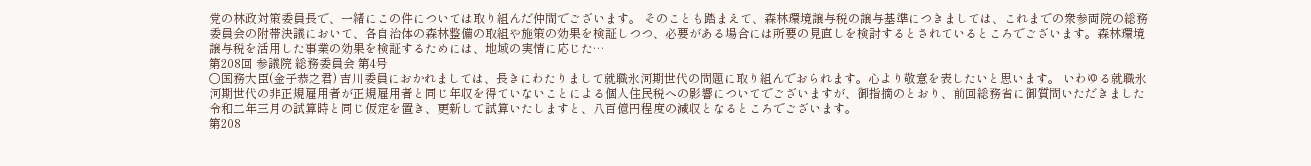党の林政対策委員長で、一緒にこの件については取り組んだ仲間でございます。 そのことも踏まえて、森林環境譲与税の譲与基準につきましては、これまでの衆参両院の総務委員会の附帯決議において、各自治体の森林整備の取組や施策の効果を検証しつつ、必要がある場合には所要の見直しを検討するとされているところでございます。森林環境譲与税を活用した事業の効果を検証するためには、地域の実情に応じた…
第208回 参議院 総務委員会 第4号
○国務大臣(金子恭之君) 吉川委員におかれましては、長きにわたりまして就職氷河期世代の問題に取り組んでおられます。心より敬意を表したいと思います。 いわゆる就職氷河期世代の非正規雇用者が正規雇用者と同じ年収を得ていないことによる個人住民税への影響についてでございますが、御指摘のとおり、前回総務省に御質問いただきました令和二年三月の試算時と同じ仮定を置き、更新して試算いたしますと、八百億円程度の減収となるところでございます。
第208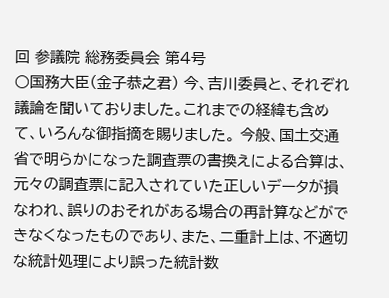回 参議院 総務委員会 第4号
○国務大臣(金子恭之君) 今、吉川委員と、それぞれ議論を聞いておりました。これまでの経緯も含めて、いろんな御指摘を賜りました。 今般、国土交通省で明らかになった調査票の書換えによる合算は、元々の調査票に記入されていた正しいデータが損なわれ、誤りのおそれがある場合の再計算などができなくなったものであり、また、二重計上は、不適切な統計処理により誤った統計数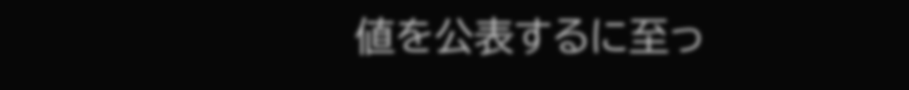値を公表するに至っ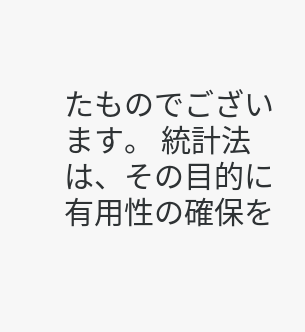たものでございます。 統計法は、その目的に有用性の確保を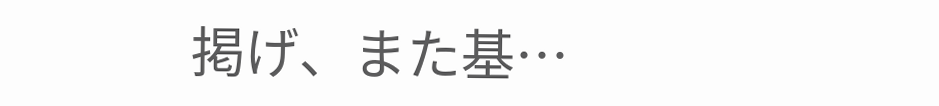掲げ、また基…